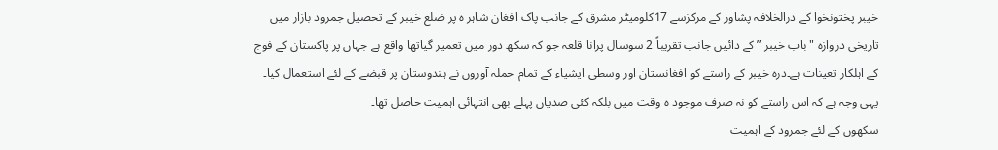خیبر پختونخوا کے درالخلافہ پشاور کے مرکزسے 17کلومیٹر مشرق کے جانب پاک افغان شاہر ہ پر ضلع خیبر کے تحصیل جمرود بازار میں تاریخی دروازہ "باب خیبر ” کے دائیں جانب تقریباً 2 سوسال پرانا قلعہ جو کہ سکھ دور میں تعمیر گیاتھا واقع ہے جہاں پر پاکستان کے فوج کے اہلکار تعینات ہے۔درہ خیبر کے راستے کو افغانستان اور وسطی ایشیاء کے تمام حملہ آوروں نے ہندوستان پر قبضے کے لئے استعمال کیا۔ یہی وجہ ہے کہ اس راستے کو نہ صرف موجود ہ وقت میں بلکہ کئی صدیاں پہلے بھی انتہائی اہمیت حاصل تھا۔
سکھوں کے لئے جمرود کے اہمیت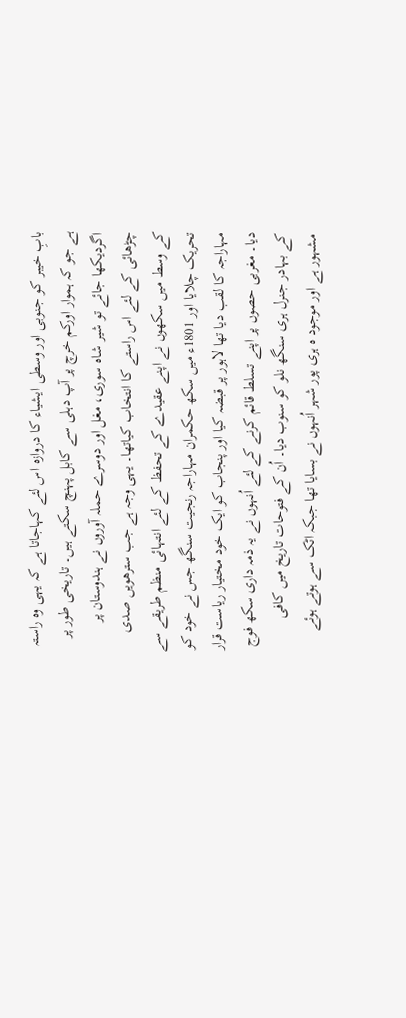بابِ خیبر کو جنوبی اور وسطی ایشیاء کا دروازہ اس لئے کہاجاتا ہے کہ یہی وہ راستہ ہے جو کہ ہموار اورکم خرچ پر آپ دہلی سے کابل پہنچ سکتے ہیں۔ تاریخی طور پر اگردیکھا جائے تو شیر شاہ سوری، مغل اور دوسرے حملہ آوروں نے ہندوستان پر چڑھائی کے لئے اس راستے کا انتخاب کیاتھا۔ یہی وجہ ہے جب سترھویں صدی کے وسط میں سکھوں نے اپنے عقیدے کے تحفظ کے لئے انتہائی منظم طریقے سے تحریک چلایا اور 1801ء میں سکھ حکمران مہاراجہ رنجیت سنگھ جس نے خود کو مہاراجہ کا لقب دیا تھا لاہور پر قبضہ کیا اور پنجاب کو ایک خود مختیار ریاست قرار دیا۔ مغربی حصوں پر اپنے تسلط قائم کرنے کے لئے اُنہوں نے یہ ذمہ داری سکھ فوج کے بہادر جنرل ہری سنگھ نلو کو سنوب دیا۔ اُن کے فتوحات تاریخ میں کافی مشہور ہے اور موجود ہ ہری پور شہر اُنہوں نے بسایا تھا جبکہ اٹک سے ہوتے ہوئے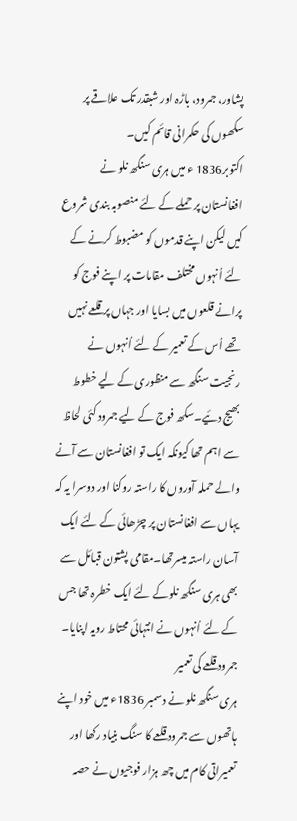پشاور، جمرود، باڑہ اور شبقدر تک علاقے پر سکھوں کی حکمرانی قائم کیں۔
اکتوبر1836 ء میں ہری سنگھ نلو نے افغانستان پر حملے کے لئے منصوبہ بندی شروع کیں لیکن اپنے قدموں کو مضبوط کرنے کے لئے اُنہوں مختلف مقامات پر اپنے فوج کو پرانے قلعوں میں بسایا اور جہاں پر قلعے نہیں تھے اُس کے تعمیر کے لئے اُنہوں نے رنجیت سنگھ سے منظوری کے لیے خطوط بھیج دئیے۔سکھ فوج کے لیے جمرود کئی لحاظ سے اہم تھا کیونکہ ایک تو افغانستان سے آنے والے حملہ آوروں کا راستہ روکنا اور دوسرا یہ کہ یہاں سے افغانستان پر چڑھائی کے لئے ایک آسان راستہ میسرتھا۔مقامی پشتون قبائل سے بھی ہری سنگھ نلوکے لئے ایک خطرہ تھا جس کے لئے اُنہوں نے انتہائی محتاط رویہ اپنایا۔
جمرود قلعے کی تعمیر
ہری سنگھ نلو نے دسمبر 1836ء میں خود اپنے ہاتھوں سے جمرود قلعے کا سنگ بنیاد رکھا اور تعمیراتی کام میں چھ ہزار فوجیوں نے حصہ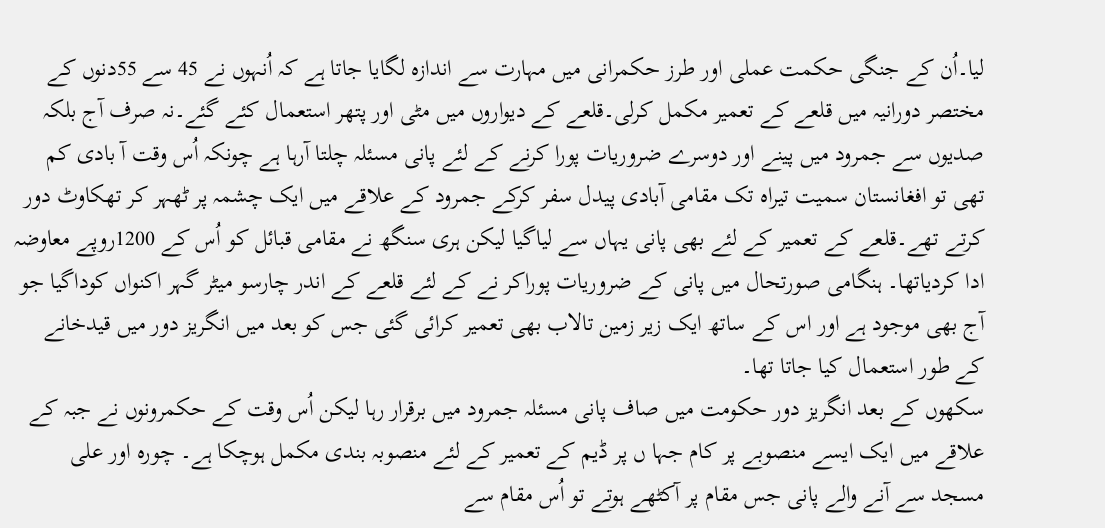لیا۔اُن کے جنگی حکمت عملی اور طرز حکمرانی میں مہارت سے اندازہ لگایا جاتا ہے کہ اُنہوں نے 45 سے 55دنوں کے مختصر دورانیہ میں قلعے کے تعمیر مکمل کرلی۔قلعے کے دیواروں میں مٹی اور پتھر استعمال کئے گئے۔نہ صرف آج بلکہ صدیوں سے جمرود میں پینے اور دوسرے ضروریات پورا کرنے کے لئے پانی مسئلہ چلتا آرہا ہے چونکہ اُس وقت آ بادی کم تھی تو افغانستان سمیت تیراہ تک مقامی آبادی پیدل سفر کرکے جمرود کے علاقے میں ایک چشمہ پر ٹھہر کر تھکاوٹ دور کرتے تھے۔قلعے کے تعمیر کے لئے بھی پانی یہاں سے لیاگیا لیکن ہری سنگھ نے مقامی قبائل کو اُس کے 1200روپے معاوضہ ادا کردیاتھا۔ ہنگامی صورتحال میں پانی کے ضروریات پوراکر نے کے لئے قلعے کے اندر چارسو میٹر گہر اکنواں کوداگیا جو آج بھی موجود ہے اور اس کے ساتھ ایک زیر زمین تالاب بھی تعمیر کرائی گئی جس کو بعد میں انگریز دور میں قیدخانے کے طور استعمال کیا جاتا تھا۔
سکھوں کے بعد انگریز دور حکومت میں صاف پانی مسئلہ جمرود میں برقرار رہا لیکن اُس وقت کے حکمرونوں نے جبہ کے علاقے میں ایک ایسے منصوبے پر کام جہا ں پر ڈیم کے تعمیر کے لئے منصوبہ بندی مکمل ہوچکا ہے۔ چورہ اور علی مسجد سے آنے والے پانی جس مقام پر آکٹھے ہوتے تو اُس مقام سے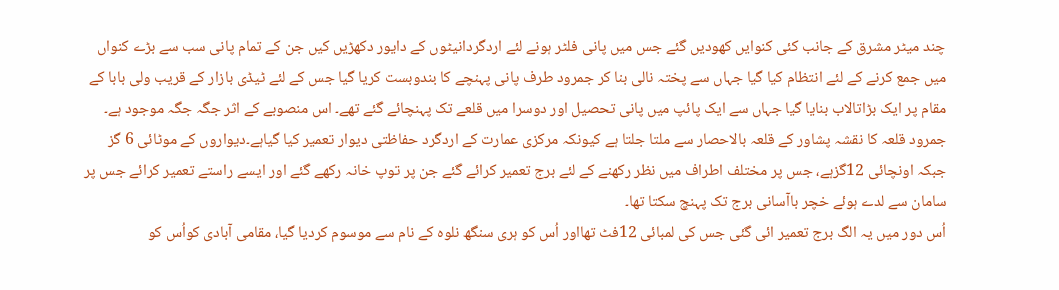چند میٹر مشرق کے جانب کئی کنوایں کھودیں گئے جس میں پانی فلٹر ہونے لئے اردگردانیٹوں کے دایور دکھڑیں کیں جن کے تمام پانی سب سے بڑے کنواں میں جمع کرنے کے لئے انتظام کیا گیا جہاں سے پختہ نالی بنا کر جمرود طرف پانی پہنچے کا بندوبست کریا گیا جس کے لئے ٹیڈی بازار کے قریب ولی بابا کے مقام پر ایک بڑاتالاب بنایا گیا جہاں سے ایک پائپ میں پانی تحصیل اور دوسرا میں قلعے تک پہنچائے گئے تھے۔ اس منصوبے کے اثر جگہ جگہ موجود ہے۔
جمرود قلعہ کا نقشہ پشاور کے قلعہ بالاحصار سے ملتا جلتا ہے کیونکہ مرکزی عمارت کے اردگرد حفاظتی دیوار تعمیر کیا گیاہے۔دیواروں کے موٹائی 6 گز جبکہ اونچائی 12گزہے، جس پر مختلف اطراف میں نظر رکھنے کے لئے برج تعمیر کرائے گئے جن پر توپ خانہ رکھے گئے اور ایسے راستے تعمیر کرائے جس پر سامان سے لدے ہوئے خچر باآسانی برج تک پہنچ سکتا تھا۔
اُس دور میں یہ الگ برج تعمیر ائی گئی جس کی لمبائی 12فٹ تھااور اُس کو ہری سنگھ نلوہ کے نام سے موسوم کردیا گیا، مقامی آبادی کواُس کو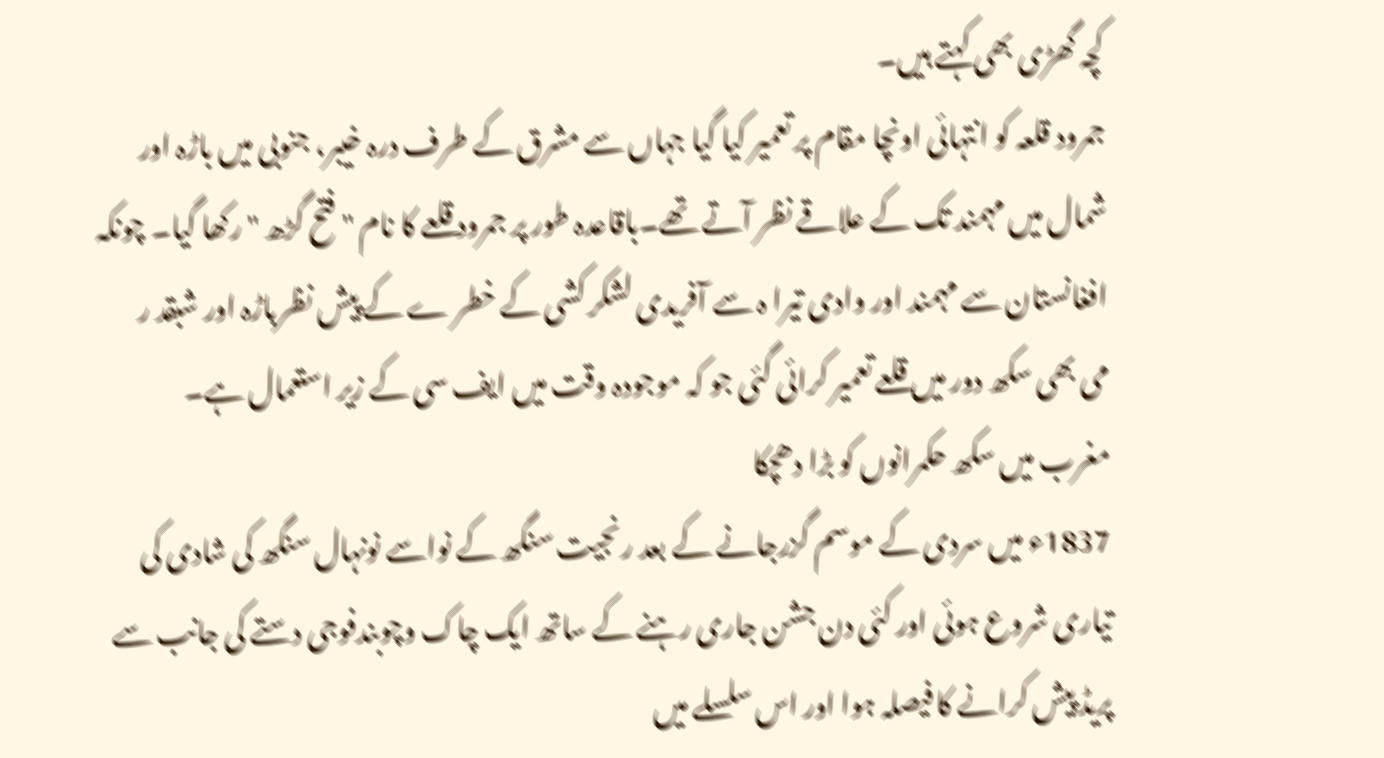کچہ گھڑی بھی کہتے ہیں۔
جمرود قلعہ کو انتہائی اونچا مقام پر تعمیر کیا گیا جہاں سے مشرق کے طرف درہ خیبر، جنوبی میں باڑہ اور شمال میں مہمند تک کے علاقے نظر آتے تھے۔باقاعدہ طور پر جمرود قلعے کا نام "فتح گڑھ "رکھا گیا۔ چونکہ افغانستان سے مہمند اور وادی تیرا ہ سے آفریدی لشکر کشی کے خطر ے کے پیش نظرباڑہ اور شبقد ر می بھی سکھ دور میں قلعے تعمیر کرائی گئی جو کہ موجودہ وقت میں ایف سی کے زیر استعمال ہے۔
مغرب میں سکھ حکمرانوں کو بڑا دھچکا
1837ء میں سردی کے موسم گزرجانے کے بعد رنجیت سنگھ کے نواسے نونہال سنگھ کی شادی کی تیاری شروع ہوئی اور کئی دن جشن جاری رہنے کے ساتھ ایک چاک وچوبندفوجی دستے کی جانب سے پریڈ پیش کرانے کا فیصلہ ہوا اور اس سلسلے میں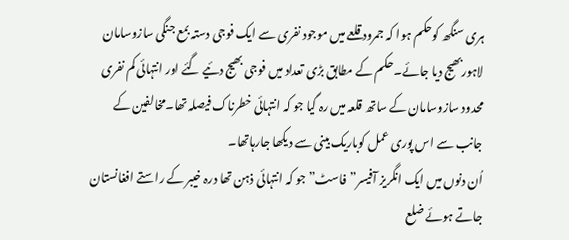ہری سنگھ کوحکم ہوا کہ جمرود قلعے میں موجود نفری سے ایک فوجی دستہ بمع جنگی سازوسامان لاہوربھیج دیا جائے۔حکم کے مطابق بڑی تعداد میں فوجی بھیج دئیے گئے اور انتہائی کم نفری محدود سازوسامان کے ساتھ قلعہ میں رہ گیا جو کہ انتہائی خطرناک فیصلہ تھا۔مخالفین کے جانب سے اس پوری عمل کوباریک بینی سے دیکھا جارہاتھا۔
اُن دنوں میں ایک انگریز آفیسر”فاسٹ” جو کہ انتہائی ذہن تھا درہ خیبر کے راستے افغانستان جاتے ہوئے ضلع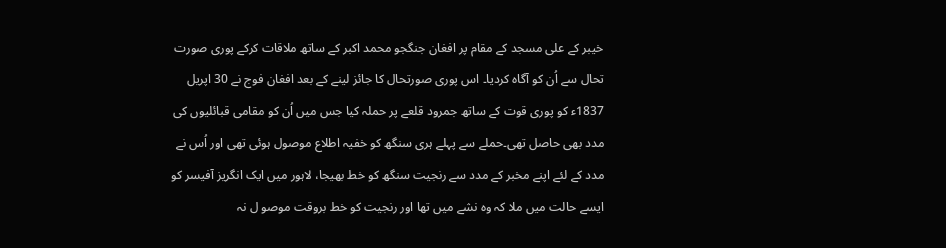خیبر کے علی مسجد کے مقام پر افغان جنگجو محمد اکبر کے ساتھ ملاقات کرکے پوری صورت تحال سے اُن کو آگاہ کردیا۔ اس پوری صورتحال کا جائز لینے کے بعد افغان فوج نے 30 اپریل 1837ء کو پوری قوت کے ساتھ جمرود قلعے پر حملہ کیا جس میں اُن کو مقامی قبائلیوں کی مدد بھی حاصل تھی۔حملے سے پہلے ہری سنگھ کو خفیہ اطلاع موصول ہوئی تھی اور اُس نے مدد کے لئے اپنے مخبر کے مدد سے رنجیت سنگھ کو خط بھیجا، لاہور میں ایک انگریز آفیسر کو ایسے حالت میں ملا کہ وہ نشے میں تھا اور رنجیت کو خط بروقت موصو ل نہ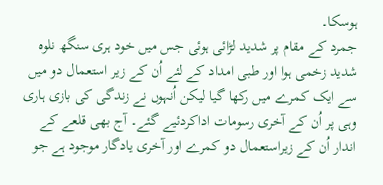ہوسکا۔
جمرد کے مقام پر شدید لڑائی ہوئی جس میں خود ہری سنگھ نلوہ شدید زخمی ہوا اور طبی امداد کے لئے اُن کے زیر استعمال دو میں سے ایک کمرے میں رکھا گیا لیکن اُنہوں نے زندگی کی بازی ہاری وہی پر اُن کے آخری رسومات اداکردئیے گئے۔ آج بھی قلعے کے اندار اُن کے زیراستعمال دو کمرے اور آخری یادگار موجود ہے جو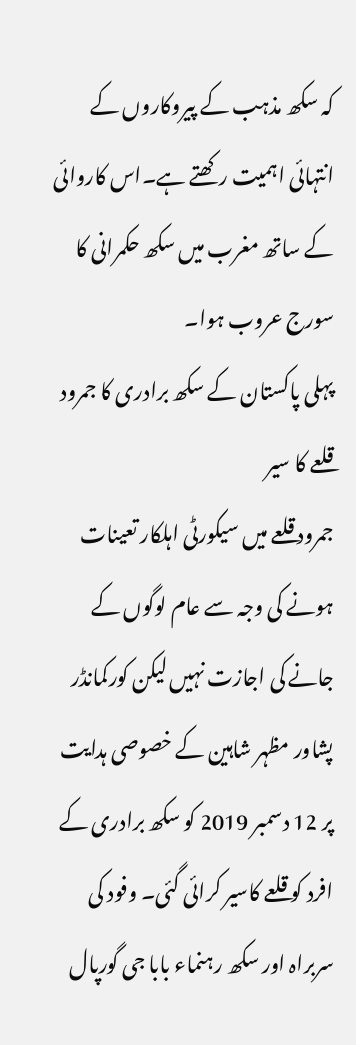کہ سکھ مذہب کے پیروکاروں کے انتہائی اہمیت رکھتے ہے۔اس کاروائی کے ساتھ مغرب میں سکھ حکمرانی کا سورج عروب ہوا۔
پہلی پاکستان کے سکھ برادری کا جمرود قلعے کا سیر
جمرود قلعے میں سیکورٹی اہلکار تعینات ہونے کی وجہ سے عام لوگوں کے جانے کی اجازت نہیں لیکن کورکمانڈر پشاور مظہر شاہین کے خصوصی ہدایت پر 12 دسمبر 2019 کو سکھ برادری کے افرد کو قلعے کاسیر کرائی گئی۔ وفود کی سربراہ اور سکھ رہنماء بابا جی گورپال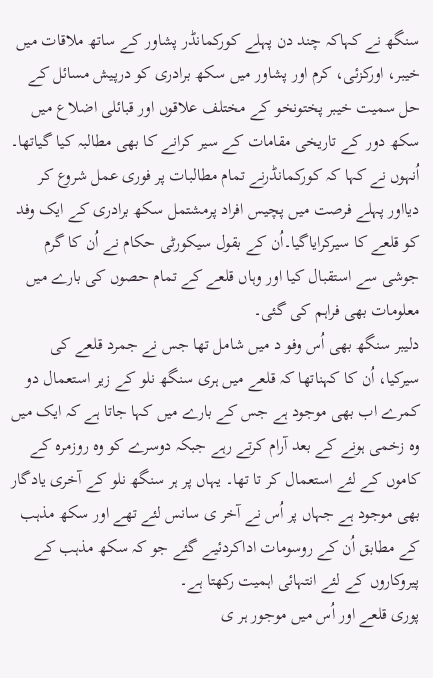سنگھ نے کہاکہ چند دن پہلے کورکمانڈر پشاور کے ساتھ ملاقات میں خیبر، اورکزئی، کرم اور پشاور میں سکھ برادری کو درپیش مسائل کے حل سمیت خیبر پختونخو کے مختلف علاقوں اور قبائلی اضلاع میں سکھ دور کے تاریخی مقامات کے سیر کرانے کا بھی مطالبہ کیا گیاتھا۔ اُنہوں نے کہا کہ کورکمانڈرنے تمام مطالبات پر فوری عمل شروع کر دیااور پہلے فرصت میں پچیس افراد پرمشتمل سکھ برادری کے ایک وفد کو قلعے کا سیرکرایاگیا۔اُن کے بقول سیکورٹی حکام نے اُن کا گرم جوشی سے استقبال کیا اور وہاں قلعے کے تمام حصوں کی بارے میں معلومات بھی فراہم کی گئی۔
دلیبر سنگھ بھی اُس وفو د میں شامل تھا جس نے جمرد قلعے کی سیرکیا، اُن کا کہناتھا کہ قلعے میں ہری سنگھ نلو کے زیر استعمال دو کمرے اب بھی موجود ہے جس کے بارے میں کہا جاتا ہے کہ ایک میں وہ زخمی ہونے کے بعد آرام کرتے رہے جبکہ دوسرے کو وہ روزمرہ کے کاموں کے لئے استعمال کر تا تھا۔ یہاں پر ہر سنگھ نلو کے آخری یادگار بھی موجود ہے جہاں پر اُس نے آخر ی سانس لئے تھے اور سکھ مذہب کے مطابق اُن کے روسومات اداکردئیے گئے جو کہ سکھ مذہب کے پیروکاروں کے لئے انتہائی اہمیت رکھتا ہے۔
پوری قلعے اور اُس میں موجور ہر ی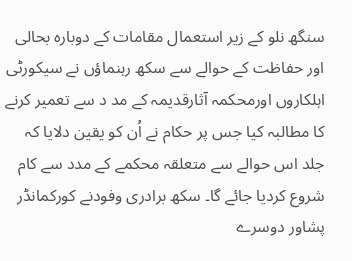سنگھ نلو کے زیر استعمال مقامات کے دوبارہ بحالی اور حفاظت کے حوالے سے سکھ رہنماؤں نے سیکورٹی اہلکاروں اورمحکمہ آثارقدیمہ کے مد د سے تعمیر کرنے کا مطالبہ کیا جس پر حکام نے اُن کو یقین دلایا کہ جلد اس حوالے سے متعلقہ محکمے کے مدد سے کام شروع کردیا جائے گا۔ سکھ برادری وفودنے کورکمانڈر پشاور دوسرے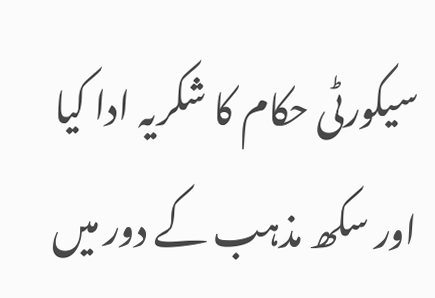سیکورٹی حکام کا شکریہ ادا کیا اور سکھ مذہب کے دور میں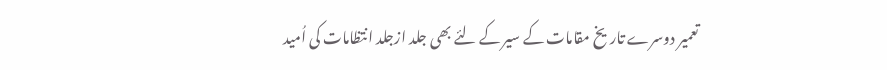تعمیر دوسرے تاریخ مقامات کے سیر کے لئے بھی جلد ازجلد انتظامات کی اُمید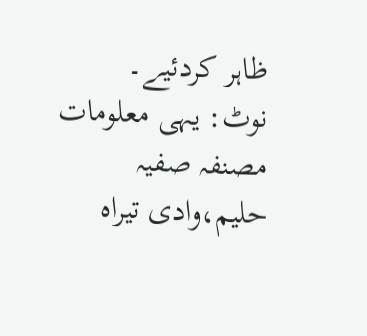ظاہر کردئیے۔
نوٹ: یہی معلومات مصنفہ صفیہ حلیم،وادی تیراہ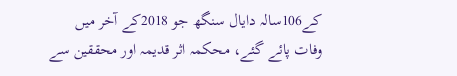کے106سالہ دایال سنگھ جو 2018کے آخر میں وفات پائے گئے، محکمہ اثر قدیمہ اور محققین سے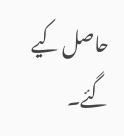حاصل کیے گئے۔